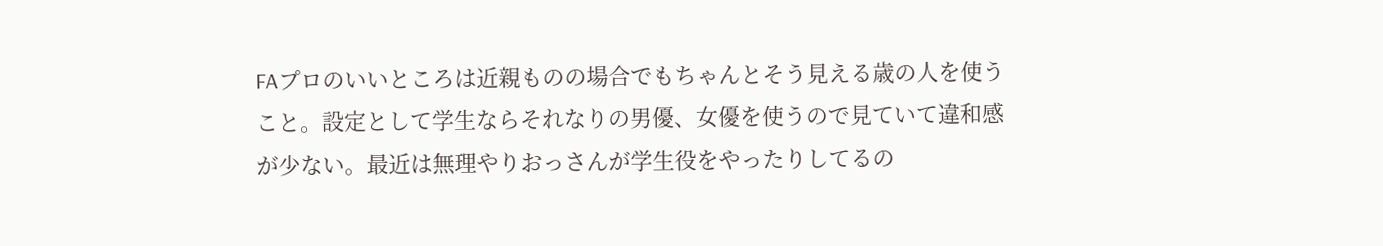FAプロのいいところは近親ものの場合でもちゃんとそう見える歳の人を使うこと。設定として学生ならそれなりの男優、女優を使うので見ていて違和感が少ない。最近は無理やりおっさんが学生役をやったりしてるの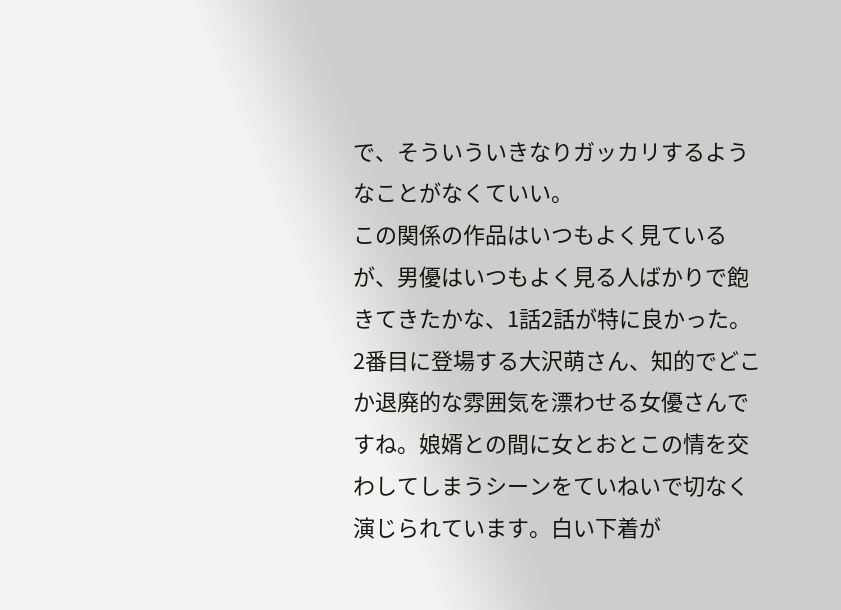で、そういういきなりガッカリするようなことがなくていい。
この関係の作品はいつもよく見ているが、男優はいつもよく見る人ばかりで飽きてきたかな、1話2話が特に良かった。
2番目に登場する大沢萌さん、知的でどこか退廃的な雰囲気を漂わせる女優さんですね。娘婿との間に女とおとこの情を交わしてしまうシーンをていねいで切なく演じられています。白い下着が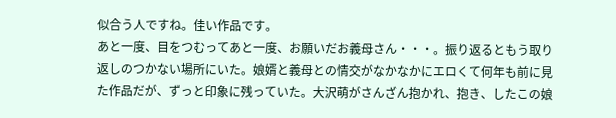似合う人ですね。佳い作品です。
あと一度、目をつむってあと一度、お願いだお義母さん・・・。振り返るともう取り返しのつかない場所にいた。娘婿と義母との情交がなかなかにエロくて何年も前に見た作品だが、ずっと印象に残っていた。大沢萌がさんざん抱かれ、抱き、したこの娘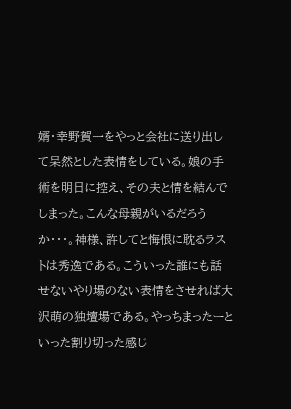婿・幸野賀一をやっと会社に送り出して呆然とした表情をしている。娘の手術を明日に控え、その夫と情を結んでしまった。こんな母親がいるだろうか・・・。神様、許してと悔恨に耽るラストは秀逸である。こういった誰にも話せないやり場のない表情をさせれば大沢萌の独壇場である。やっちまったーといった割り切った感じ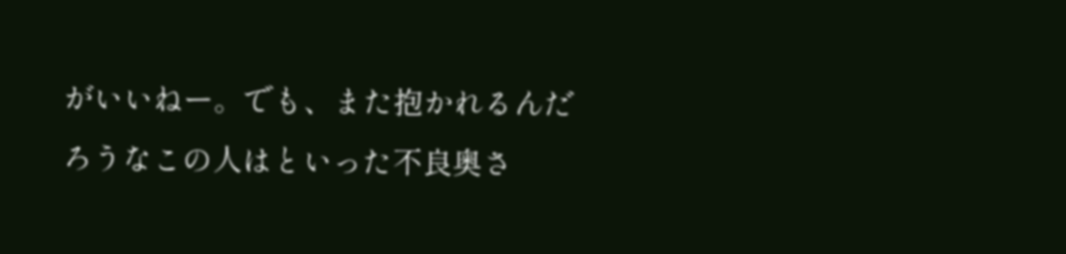がいいねー。でも、また抱かれるんだろうなこの人はといった不良奥さ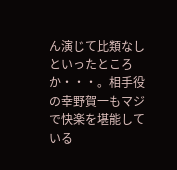ん演じて比類なしといったところか・・・。相手役の幸野賀一もマジで快楽を堪能している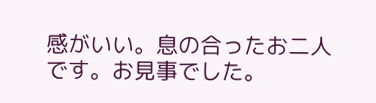感がいい。息の合ったお二人です。お見事でした。